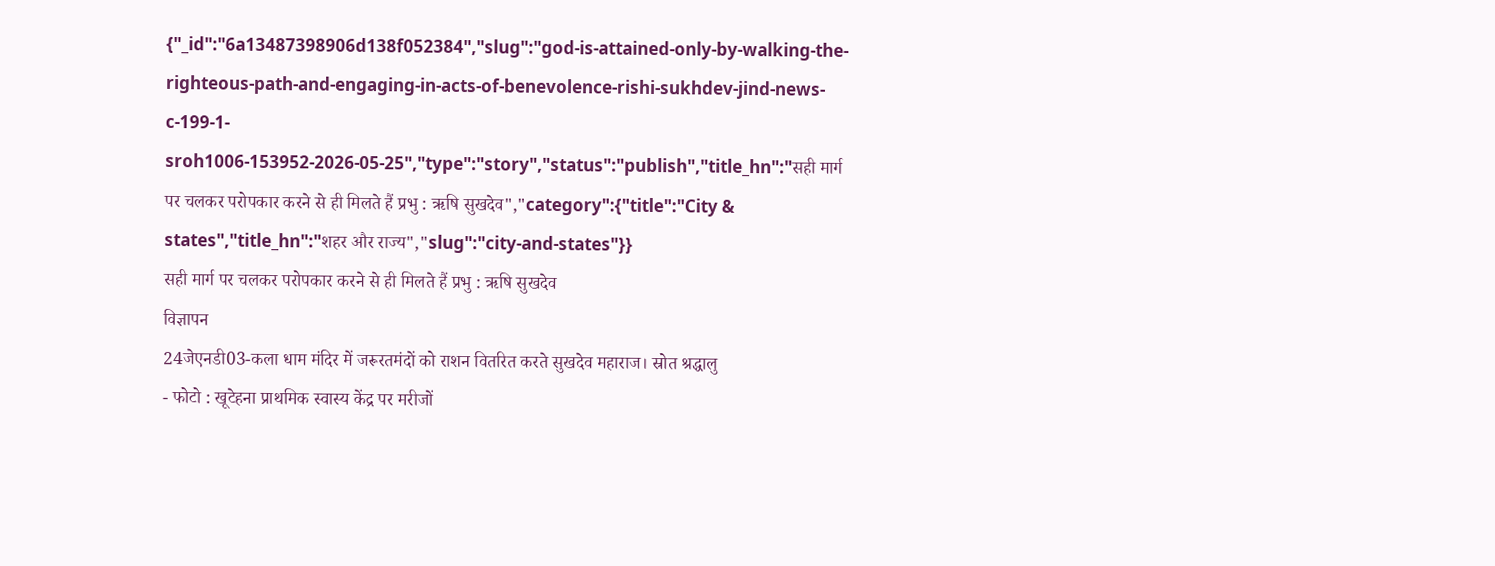{"_id":"6a13487398906d138f052384","slug":"god-is-attained-only-by-walking-the-righteous-path-and-engaging-in-acts-of-benevolence-rishi-sukhdev-jind-news-c-199-1-sroh1006-153952-2026-05-25","type":"story","status":"publish","title_hn":"सही मार्ग पर चलकर परोपकार करने से ही मिलते हैं प्रभु : ऋषि सुखदेव","category":{"title":"City & states","title_hn":"शहर और राज्य","slug":"city-and-states"}}
सही मार्ग पर चलकर परोपकार करने से ही मिलते हैं प्रभु : ऋषि सुखदेव
विज्ञापन
24जेएनडी03-कला धाम मंदिर में जरूरतमंदों को राशन वितरित करते सुखदेव महाराज। स्रोत श्रद्धालु
- फोटो : खूटेहना प्राथमिक स्वास्य केंद्र पर मरीजों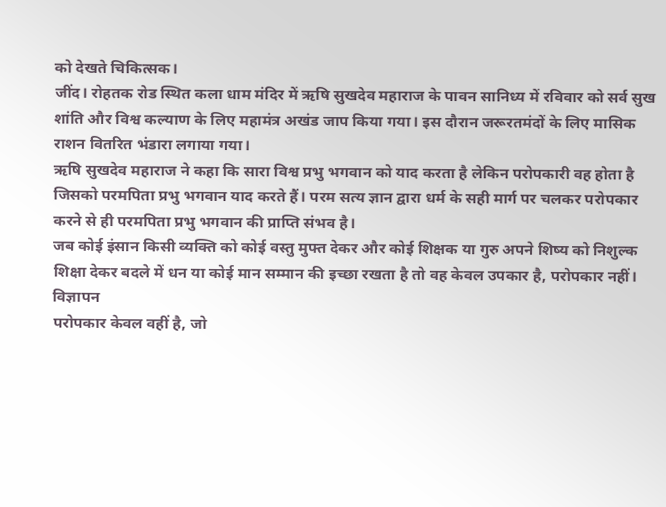को देखते चिकित्सक।
जींद। रोहतक रोड स्थित कला धाम मंदिर में ऋषि सुखदेव महाराज के पावन सानिध्य में रविवार को सर्व सुख शांति और विश्व कल्याण के लिए महामंत्र अखंड जाप किया गया। इस दौरान जरूरतमंदों के लिए मासिक राशन वितरित भंडारा लगाया गया।
ऋषि सुखदेव महाराज ने कहा कि सारा विश्व प्रभु भगवान को याद करता है लेकिन परोपकारी वह होता है जिसको परमपिता प्रभु भगवान याद करते हैं। परम सत्य ज्ञान द्वारा धर्म के सही मार्ग पर चलकर परोपकार करने से ही परमपिता प्रभु भगवान की प्राप्ति संभव है।
जब कोई इंसान किसी व्यक्ति को कोई वस्तु मुफ्त देकर और कोई शिक्षक या गुरु अपने शिष्य को निशुल्क शिक्षा देकर बदले में धन या कोई मान सम्मान की इच्छा रखता है तो वह केवल उपकार है, परोपकार नहीं।
विज्ञापन
परोपकार केवल वहीं है, जो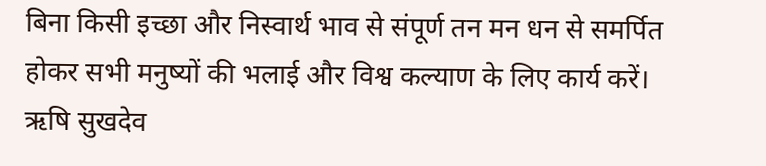बिना किसी इच्छा और निस्वार्थ भाव से संपूर्ण तन मन धन से समर्पित होकर सभी मनुष्यों की भलाई और विश्व कल्याण के लिए कार्य करें।
ऋषि सुखदेव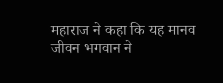महाराज ने कहा कि यह मानव जीवन भगवान ने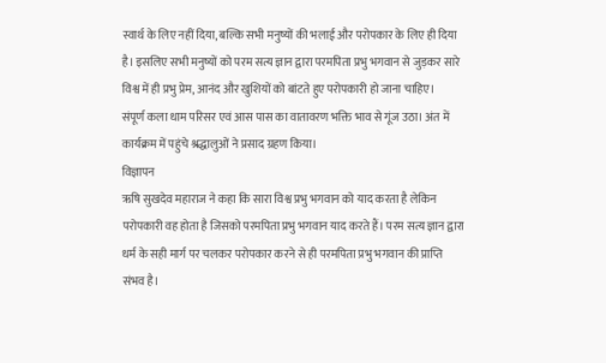स्वार्थ के लिए नहीं दिया, बल्कि सभी मनुष्यों की भलाई और परोपकार के लिए ही दिया है। इसलिए सभी मनुष्यों को परम सत्य ज्ञान द्वारा परमपिता प्रभु भगवान से जुड़कर सारे विश्व में ही प्रभु प्रेम, आनंद और खुशियों को बांटते हुए परोपकारी हो जाना चाहिए।
संपूर्ण कला धाम परिसर एवं आस पास का वातावरण भक्ति भाव से गूंज उठा। अंत में कार्यक्रम में पहुंचे श्रद्धालुओं ने प्रसाद ग्रहण किया।
विज्ञापन
ऋषि सुखदेव महाराज ने कहा कि सारा विश्व प्रभु भगवान को याद करता है लेकिन परोपकारी वह होता है जिसको परमपिता प्रभु भगवान याद करते हैं। परम सत्य ज्ञान द्वारा धर्म के सही मार्ग पर चलकर परोपकार करने से ही परमपिता प्रभु भगवान की प्राप्ति संभव है।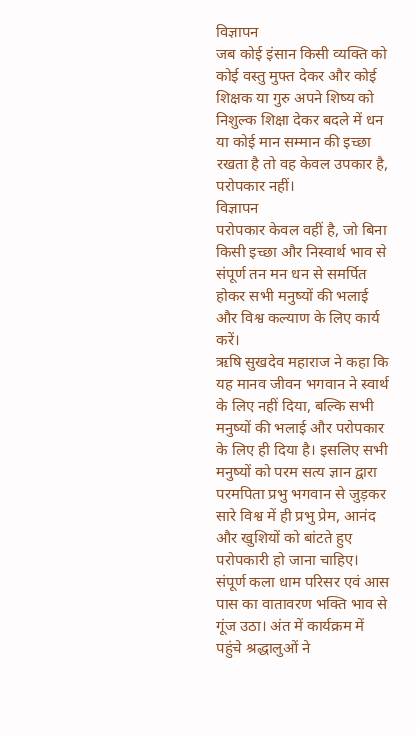विज्ञापन
जब कोई इंसान किसी व्यक्ति को कोई वस्तु मुफ्त देकर और कोई शिक्षक या गुरु अपने शिष्य को निशुल्क शिक्षा देकर बदले में धन या कोई मान सम्मान की इच्छा रखता है तो वह केवल उपकार है, परोपकार नहीं।
विज्ञापन
परोपकार केवल वहीं है, जो बिना किसी इच्छा और निस्वार्थ भाव से संपूर्ण तन मन धन से समर्पित होकर सभी मनुष्यों की भलाई और विश्व कल्याण के लिए कार्य करें।
ऋषि सुखदेव महाराज ने कहा कि यह मानव जीवन भगवान ने स्वार्थ के लिए नहीं दिया, बल्कि सभी मनुष्यों की भलाई और परोपकार के लिए ही दिया है। इसलिए सभी मनुष्यों को परम सत्य ज्ञान द्वारा परमपिता प्रभु भगवान से जुड़कर सारे विश्व में ही प्रभु प्रेम, आनंद और खुशियों को बांटते हुए परोपकारी हो जाना चाहिए।
संपूर्ण कला धाम परिसर एवं आस पास का वातावरण भक्ति भाव से गूंज उठा। अंत में कार्यक्रम में पहुंचे श्रद्धालुओं ने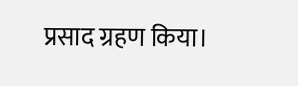प्रसाद ग्रहण किया।